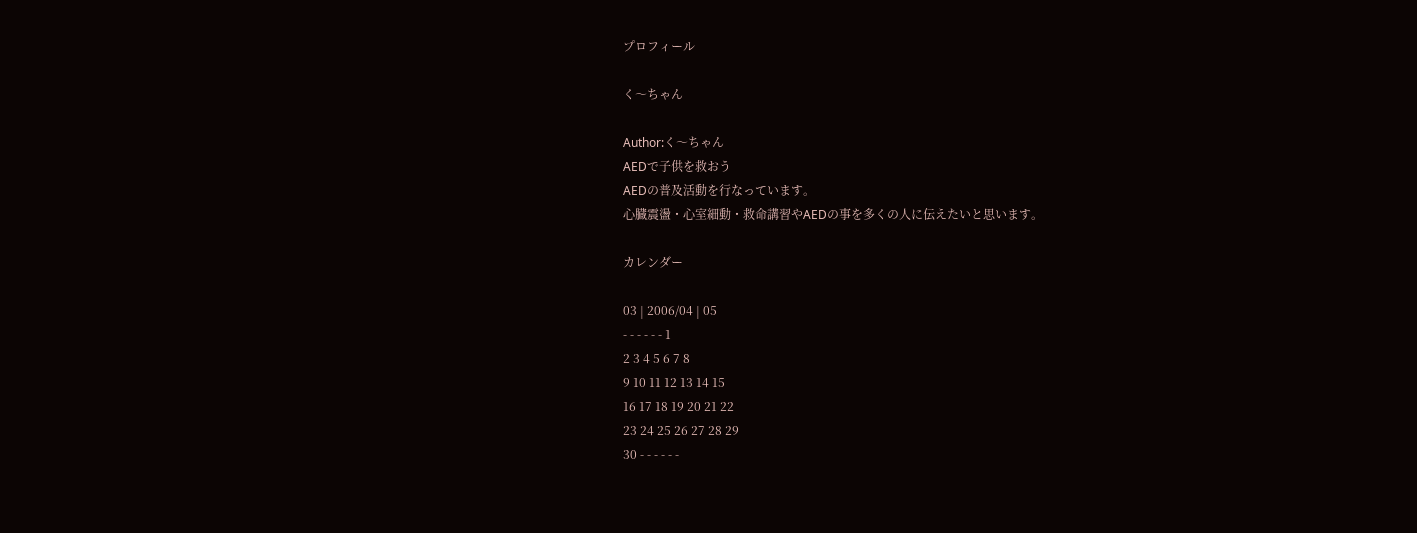プロフィール

く〜ちゃん

Author:く〜ちゃん
AEDで子供を救おう
AEDの普及活動を行なっています。
心臓震盪・心室細動・救命講習やAEDの事を多くの人に伝えたいと思います。

カレンダー

03 | 2006/04 | 05
- - - - - - 1
2 3 4 5 6 7 8
9 10 11 12 13 14 15
16 17 18 19 20 21 22
23 24 25 26 27 28 29
30 - - - - - -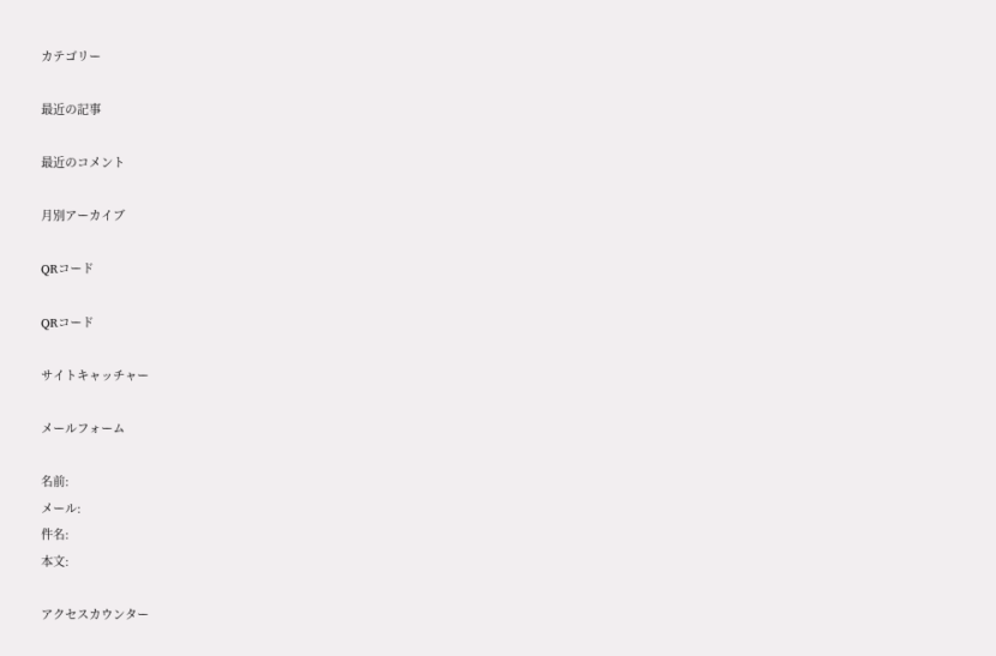カテゴリー

最近の記事

最近のコメント

月別アーカイブ

QRコード

QRコード

サイトキャッチャー

メールフォーム

名前:
メール:
件名:
本文:

アクセスカウンター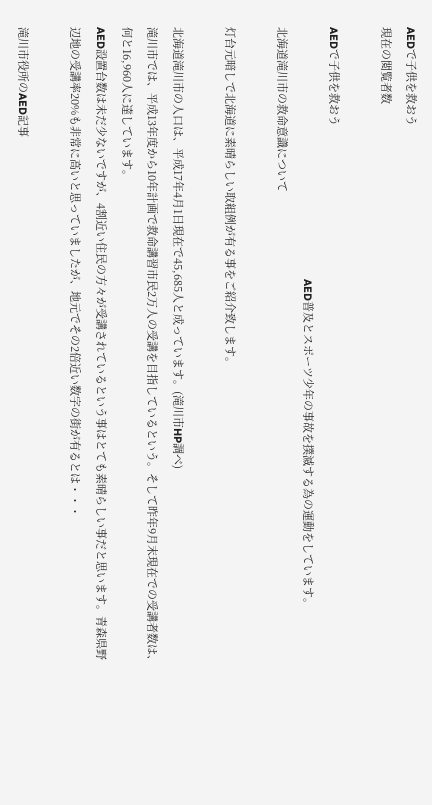AEDで子供を救おう
現在の閲覧者数

AEDで子供を救おう
                                                                                    AED普及とスポーツ少年の事故を撲滅する為の運動をしています。
北海道滝川市の救命意識について

灯台元暗しで北海道に素晴らしい取組例が有る事をご紹介致します。

北海道滝川市の人口は、平成17年4月1日現在で45,685人と成っています。(滝川市HP調べ)
滝川市では、平成13年度から10年計画で救命講習市民2万人の受講を目指しているという。そして昨年9月末現在での受講者数は、何と16,960人に達しています。
AED設置台数は未だ少ないですが、4割近い住民の方々が受講されているという事はとても素晴らしい事だと思います。青森県野辺地の受講率20%も非常に高いと思っていましたが、地元でその2倍近い数字の街が有るとは・・・

滝川市役所のAED記事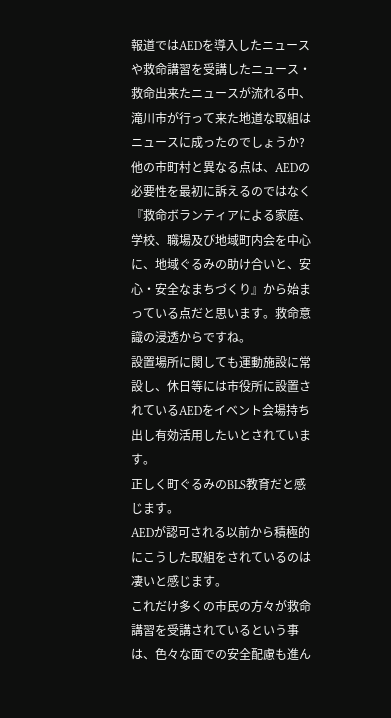報道ではAEDを導入したニュースや救命講習を受講したニュース・救命出来たニュースが流れる中、滝川市が行って来た地道な取組はニュースに成ったのでしょうか?
他の市町村と異なる点は、AEDの必要性を最初に訴えるのではなく『救命ボランティアによる家庭、学校、職場及び地域町内会を中心に、地域ぐるみの助け合いと、安心・安全なまちづくり』から始まっている点だと思います。救命意識の浸透からですね。
設置場所に関しても運動施設に常設し、休日等には市役所に設置されているAEDをイベント会場持ち出し有効活用したいとされています。
正しく町ぐるみのBLS教育だと感じます。
AEDが認可される以前から積極的にこうした取組をされているのは凄いと感じます。
これだけ多くの市民の方々が救命講習を受講されているという事は、色々な面での安全配慮も進ん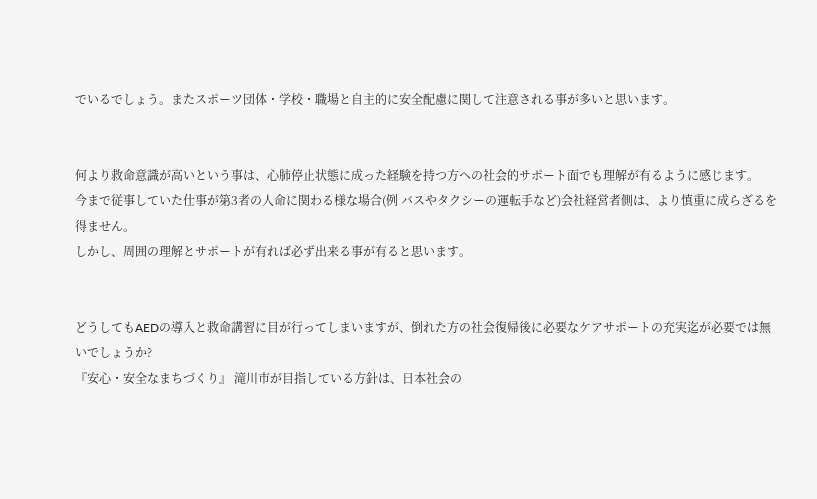でいるでしょう。またスポーツ団体・学校・職場と自主的に安全配慮に関して注意される事が多いと思います。


何より救命意識が高いという事は、心肺停止状態に成った経験を持つ方への社会的サポート面でも理解が有るように感じます。
今まで従事していた仕事が第3者の人命に関わる様な場合(例 バスやタクシーの運転手など)会社経営者側は、より慎重に成らざるを得ません。
しかし、周囲の理解とサポートが有れば必ず出来る事が有ると思います。


どうしてもAEDの導入と救命講習に目が行ってしまいますが、倒れた方の社会復帰後に必要なケアサポートの充実迄が必要では無いでしょうか?
『安心・安全なまちづくり』 滝川市が目指している方針は、日本社会の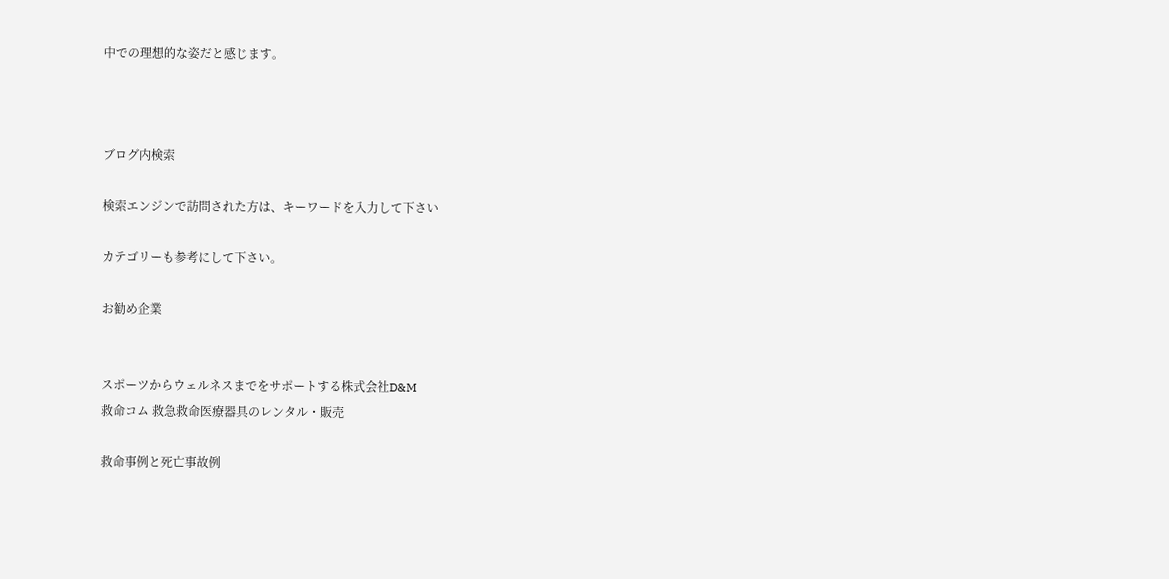中での理想的な姿だと感じます。



ブログ内検索

検索エンジンで訪問された方は、キーワードを入力して下さい

カテゴリーも参考にして下さい。

お勧め企業


スポーツからウェルネスまでをサポートする株式会社D&M
救命コム 救急救命医療器具のレンタル・販売

救命事例と死亡事故例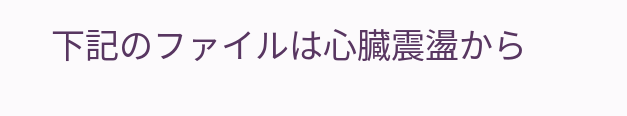下記のファイルは心臓震盪から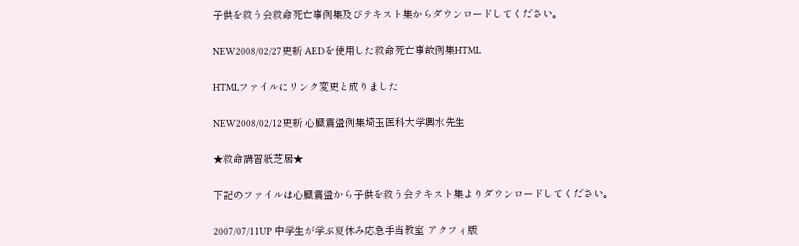子供を救う会救命死亡事例集及びテキスト集からダウンロードしてください。

NEW2008/02/27更新 AEDを使用した救命死亡事故例集HTML

HTMLファイルにリンク変更と成りました

NEW2008/02/12更新 心臓震盪例集埼玉医科大学輿水先生

★救命講習紙芝居★

下記のファイルは心臓震盪から子供を救う会テキスト集よりダウンロードしてください。

2007/07/11UP 中学生が学ぶ夏休み応急手当教室 アクフィ版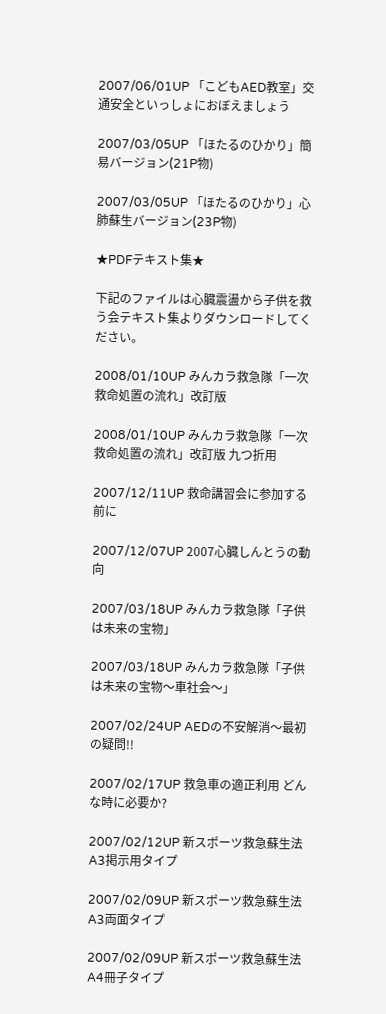2007/06/01UP 「こどもAED教室」交通安全といっしょにおぼえましょう

2007/03/05UP 「ほたるのひかり」簡易バージョン(21P物)

2007/03/05UP 「ほたるのひかり」心肺蘇生バージョン(23P物)

★PDFテキスト集★

下記のファイルは心臓震盪から子供を救う会テキスト集よりダウンロードしてください。

2008/01/10UP みんカラ救急隊「一次救命処置の流れ」改訂版

2008/01/10UP みんカラ救急隊「一次救命処置の流れ」改訂版 九つ折用

2007/12/11UP 救命講習会に参加する前に

2007/12/07UP 2007心臓しんとうの動向

2007/03/18UP みんカラ救急隊「子供は未来の宝物」

2007/03/18UP みんカラ救急隊「子供は未来の宝物〜車社会〜」

2007/02/24UP AEDの不安解消〜最初の疑問!!

2007/02/17UP 救急車の適正利用 どんな時に必要か?

2007/02/12UP 新スポーツ救急蘇生法A3掲示用タイプ

2007/02/09UP 新スポーツ救急蘇生法A3両面タイプ

2007/02/09UP 新スポーツ救急蘇生法A4冊子タイプ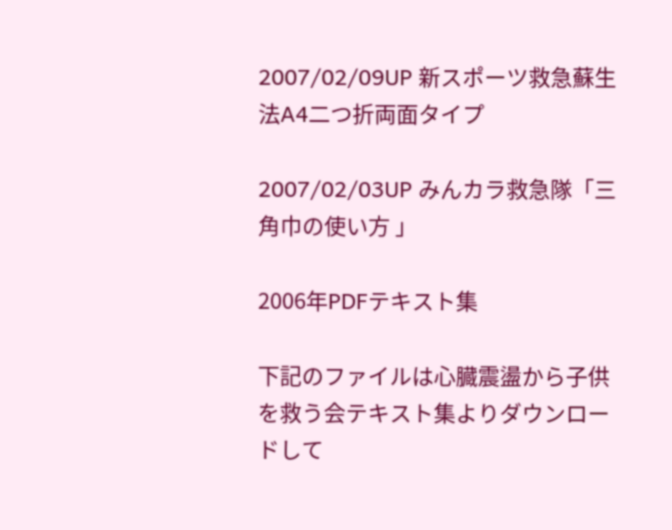2007/02/09UP 新スポーツ救急蘇生法A4二つ折両面タイプ

2007/02/03UP みんカラ救急隊「三角巾の使い方 」

2006年PDFテキスト集

下記のファイルは心臓震盪から子供を救う会テキスト集よりダウンロードして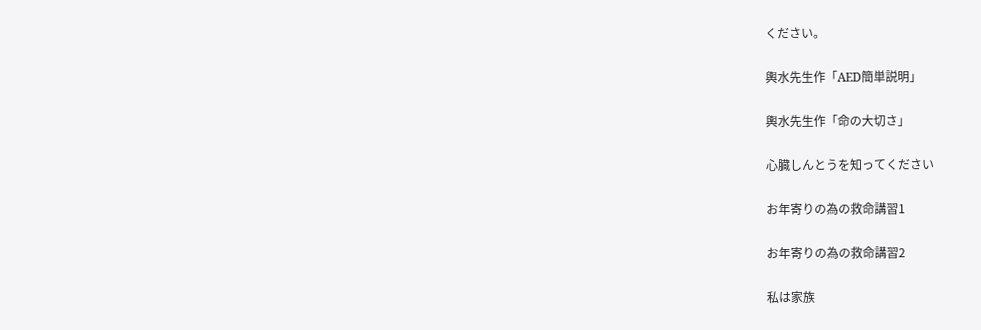ください。

輿水先生作「AED簡単説明」

輿水先生作「命の大切さ」

心臓しんとうを知ってください

お年寄りの為の救命講習1

お年寄りの為の救命講習2

私は家族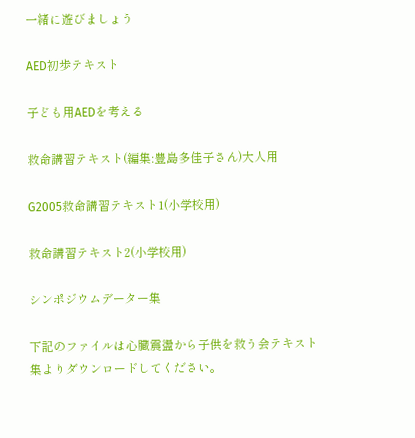一緒に遊びましょう

AED初歩テキスト

子ども用AEDを考える

救命講習テキスト(編集:豊島多佳子さん)大人用

G2005救命講習テキスト1(小学校用)

救命講習テキスト2(小学校用)

シンポジウムデーター集

下記のファイルは心臓震盪から子供を救う会テキスト集よりダウンロードしてください。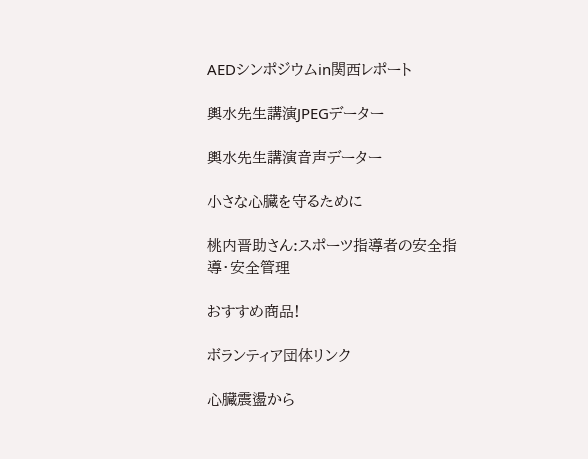AEDシンポジウムin関西レポート

輿水先生講演JPEGデーター

輿水先生講演音声データー

小さな心臓を守るために

桃内晋助さん:スポーツ指導者の安全指導・安全管理

おすすめ商品!

ボランティア団体リンク

心臓震盪から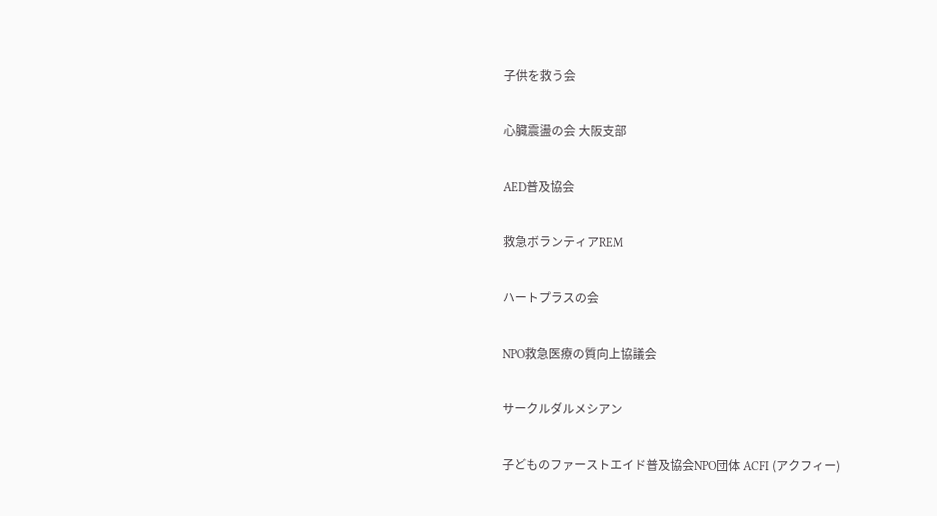子供を救う会

心臓震盪の会 大阪支部

AED普及協会

救急ボランティアREM

ハートプラスの会

NPO救急医療の質向上協議会

サークルダルメシアン

子どものファーストエイド普及協会NPO団体 ACFI (アクフィー)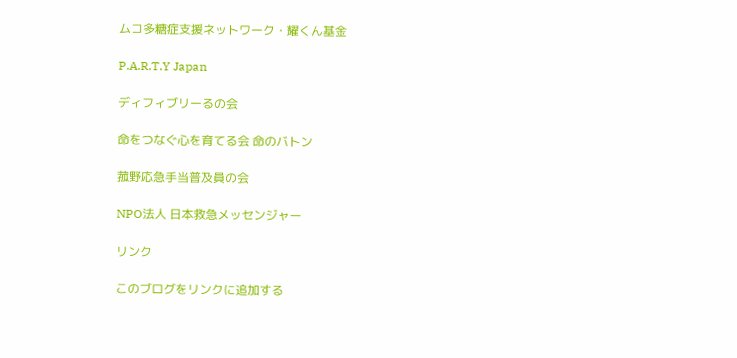ムコ多糖症支援ネットワーク・耀くん基金

P.A.R.T.Y Japan

ディフィブリーるの会

命をつなぐ心を育てる会 命のバトン

菰野応急手当普及員の会

NPO法人 日本救急メッセンジャー

リンク

このブログをリンクに追加する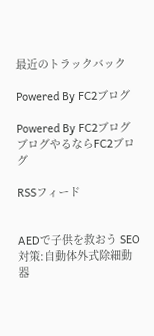最近のトラックバック

Powered By FC2ブログ

Powered By FC2ブログ
ブログやるならFC2ブログ

RSSフィード


AEDで子供を救おう SEO対策:自動体外式除細動器